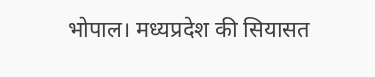भोपाल। मध्यप्रदेश की सियासत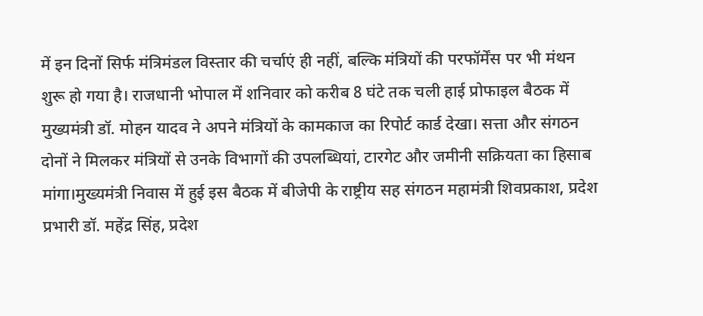में इन दिनों सिर्फ मंत्रिमंडल विस्तार की चर्चाएं ही नहीं, बल्कि मंत्रियों की परफॉर्मेंस पर भी मंथन शुरू हो गया है। राजधानी भोपाल में शनिवार को करीब 8 घंटे तक चली हाई प्रोफाइल बैठक में मुख्यमंत्री डॉ. मोहन यादव ने अपने मंत्रियों के कामकाज का रिपोर्ट कार्ड देखा। सत्ता और संगठन दोनों ने मिलकर मंत्रियों से उनके विभागों की उपलब्धियां, टारगेट और जमीनी सक्रियता का हिसाब मांगा।मुख्यमंत्री निवास में हुई इस बैठक में बीजेपी के राष्ट्रीय सह संगठन महामंत्री शिवप्रकाश, प्रदेश प्रभारी डॉ. महेंद्र सिंह, प्रदेश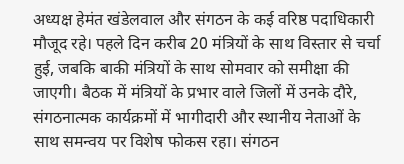अध्यक्ष हेमंत खंडेलवाल और संगठन के कई वरिष्ठ पदाधिकारी मौजूद रहे। पहले दिन करीब 20 मंत्रियों के साथ विस्तार से चर्चा हुई, जबकि बाकी मंत्रियों के साथ सोमवार को समीक्षा की जाएगी। बैठक में मंत्रियों के प्रभार वाले जिलों में उनके दौरे, संगठनात्मक कार्यक्रमों में भागीदारी और स्थानीय नेताओं के साथ समन्वय पर विशेष फोकस रहा। संगठन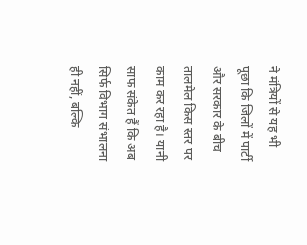ने मंत्रियों से यह भी पूछा कि जिलों में पार्टी और सरकार के बीच तालमेल किस स्तर पर काम कर रहा है। यानी साफ संकेत हैं कि अब सिर्फ विभाग संभालना ही नहीं, बल्कि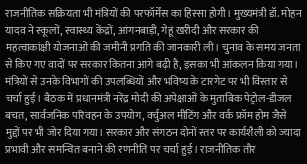राजनीतिक सक्रियता भी मंत्रियों की परफॉर्मेंस का हिस्सा होगी। मुख्यमंत्री डॉ. मोहन यादव ने स्कूलों, स्वास्थ्य केंद्रों, आंगनबाड़ी, गेहूं खरीदी और सरकार की महत्वाकांक्षी योजनाओं की जमीनी प्रगति की जानकारी ली। चुनाव के समय जनता से किए गए वादों पर सरकार कितना आगे बढ़ी है, इसका भी आंकलन किया गया। मंत्रियों से उनके विभागों की उपलब्धियों और भविष्य के टारगेट पर भी विस्तार से चर्चा हुई। बैठक में प्रधानमंत्री नरेंद्र मोदी की अपेक्षाओं के मुताबिक पेट्रोल-डीजल बचत, सार्वजनिक परिवहन के उपयोग, वर्चुअल मीटिंग और वर्क फ्रॉम होम जैसे मुद्दों पर भी जोर दिया गया। सरकार और संगठन दोनों स्तर पर कार्यशैली को ज्यादा प्रभावी और समन्वित बनाने की रणनीति पर चर्चा हुई। राजनीतिक तौर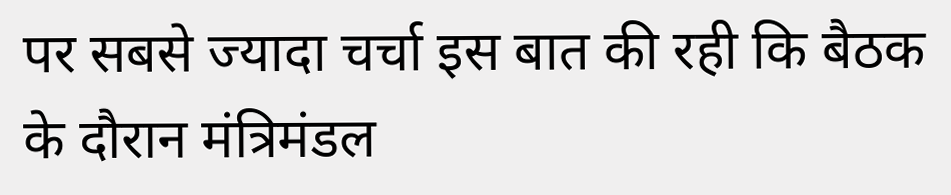पर सबसे ज्यादा चर्चा इस बात की रही कि बैठक के दौरान मंत्रिमंडल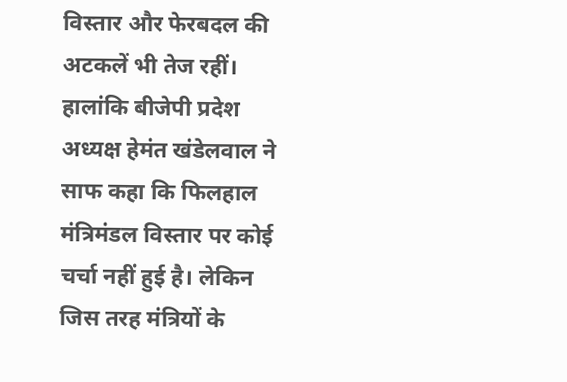विस्तार और फेरबदल की अटकलें भी तेज रहीं। हालांकि बीजेपी प्रदेश अध्यक्ष हेमंत खंडेलवाल ने साफ कहा कि फिलहाल मंत्रिमंडल विस्तार पर कोई चर्चा नहीं हुई है। लेकिन जिस तरह मंत्रियों के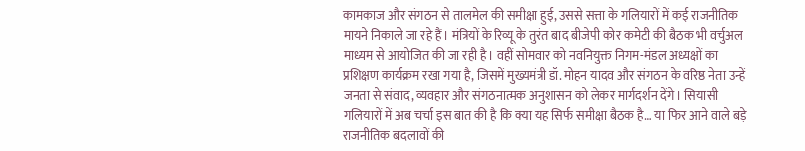कामकाज और संगठन से तालमेल की समीक्षा हुई, उससे सत्ता के गलियारों में कई राजनीतिक मायने निकाले जा रहे हैं। मंत्रियों के रिव्यू के तुरंत बाद बीजेपी कोर कमेटी की बैठक भी वर्चुअल माध्यम से आयोजित की जा रही है। वहीं सोमवार को नवनियुक्त निगम-मंडल अध्यक्षों का प्रशिक्षण कार्यक्रम रखा गया है, जिसमें मुख्यमंत्री डॉ. मोहन यादव और संगठन के वरिष्ठ नेता उन्हें जनता से संवाद, व्यवहार और संगठनात्मक अनुशासन को लेकर मार्गदर्शन देंगे। सियासी गलियारों में अब चर्चा इस बात की है कि क्या यह सिर्फ समीक्षा बैठक है… या फिर आने वाले बड़े राजनीतिक बदलावों की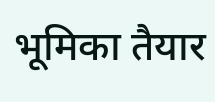भूमिका तैयार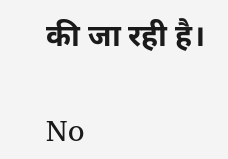की जा रही है।

No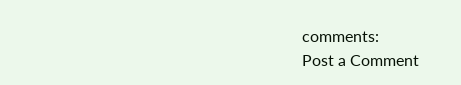comments:
Post a Comment